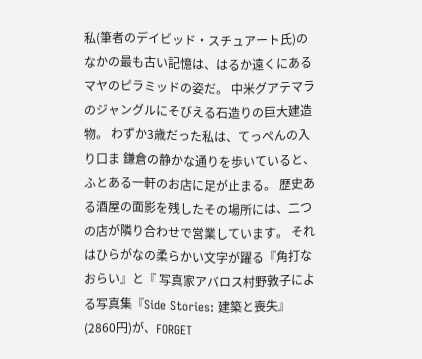私(筆者のデイビッド・スチュアート氏)のなかの最も古い記憶は、はるか遠くにあるマヤのピラミッドの姿だ。 中米グアテマラのジャングルにそびえる石造りの巨大建造物。 わずか3歳だった私は、てっぺんの入り口ま 鎌倉の静かな通りを歩いていると、ふとある一軒のお店に足が止まる。 歴史ある酒屋の面影を残したその場所には、二つの店が隣り合わせで営業しています。 それはひらがなの柔らかい文字が躍る『角打なおらい』と『 写真家アバロス村野敦子による写真集『Side Stories: 建築と喪失』(2860円)が、FORGET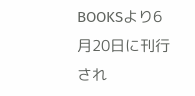BOOKSより6月20日に刊行され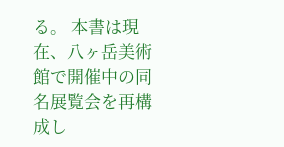る。 本書は現在、八ヶ岳美術館で開催中の同名展覧会を再構成し